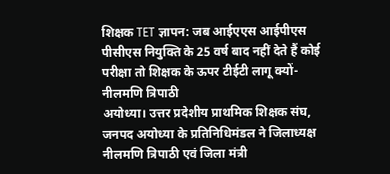शिक्षक TET ज्ञापन: जब आईएएस आईपीएस पीसीएस नियुक्ति के 25 वर्ष बाद नहीं देते हैं कोई परीक्षा तो शिक्षक के ऊपर टीईटी लागू क्यों-नीलमणि त्रिपाठी
अयोध्या। उत्तर प्रदेशीय प्राथमिक शिक्षक संघ, जनपद अयोध्या के प्रतिनिधिमंडल ने जिलाध्यक्ष नीलमणि त्रिपाठी एवं जिला मंत्री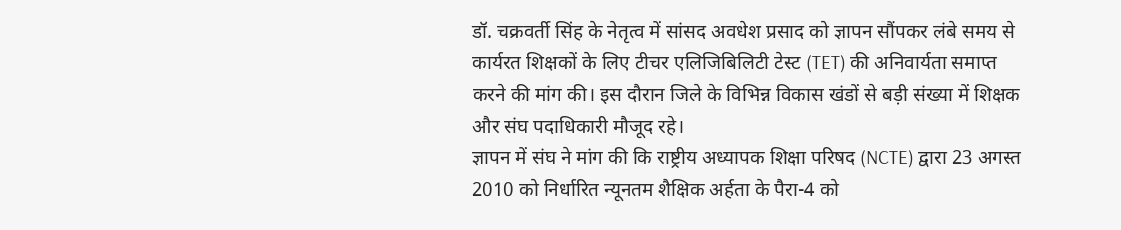डॉ. चक्रवर्ती सिंह के नेतृत्व में सांसद अवधेश प्रसाद को ज्ञापन सौंपकर लंबे समय से कार्यरत शिक्षकों के लिए टीचर एलिजिबिलिटी टेस्ट (TET) की अनिवार्यता समाप्त करने की मांग की। इस दौरान जिले के विभिन्न विकास खंडों से बड़ी संख्या में शिक्षक और संघ पदाधिकारी मौजूद रहे।
ज्ञापन में संघ ने मांग की कि राष्ट्रीय अध्यापक शिक्षा परिषद (NCTE) द्वारा 23 अगस्त 2010 को निर्धारित न्यूनतम शैक्षिक अर्हता के पैरा-4 को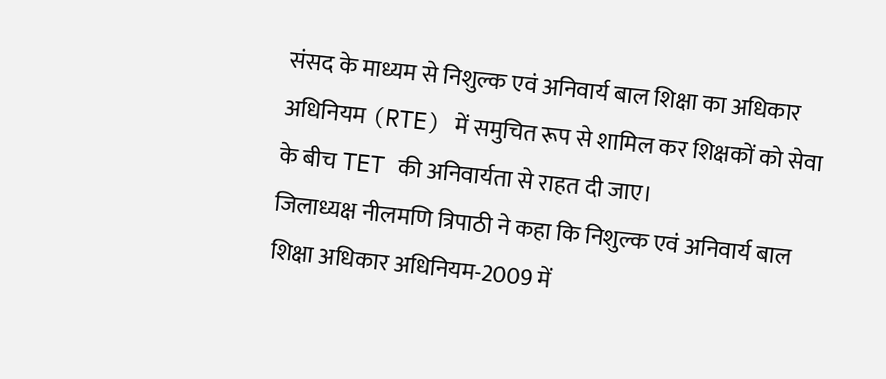संसद के माध्यम से निशुल्क एवं अनिवार्य बाल शिक्षा का अधिकार अधिनियम (RTE) में समुचित रूप से शामिल कर शिक्षकों को सेवा के बीच TET की अनिवार्यता से राहत दी जाए।
जिलाध्यक्ष नीलमणि त्रिपाठी ने कहा कि निशुल्क एवं अनिवार्य बाल शिक्षा अधिकार अधिनियम-2009 में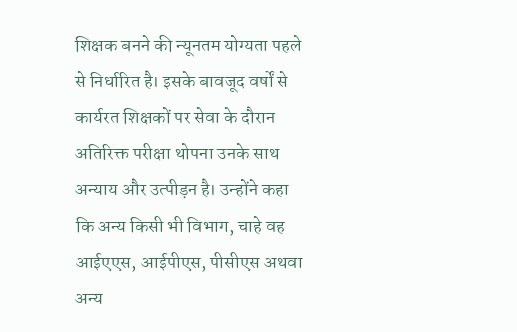शिक्षक बनने की न्यूनतम योग्यता पहले से निर्धारित है। इसके बावजूद वर्षों से कार्यरत शिक्षकों पर सेवा के दौरान अतिरिक्त परीक्षा थोपना उनके साथ अन्याय और उत्पीड़न है। उन्होंने कहा कि अन्य किसी भी विभाग, चाहे वह आईएएस, आईपीएस, पीसीएस अथवा अन्य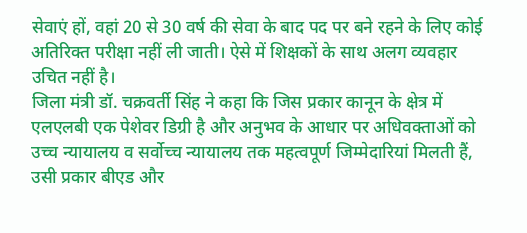सेवाएं हों, वहां 20 से 30 वर्ष की सेवा के बाद पद पर बने रहने के लिए कोई अतिरिक्त परीक्षा नहीं ली जाती। ऐसे में शिक्षकों के साथ अलग व्यवहार उचित नहीं है।
जिला मंत्री डॉ. चक्रवर्ती सिंह ने कहा कि जिस प्रकार कानून के क्षेत्र में एलएलबी एक पेशेवर डिग्री है और अनुभव के आधार पर अधिवक्ताओं को उच्च न्यायालय व सर्वोच्च न्यायालय तक महत्वपूर्ण जिम्मेदारियां मिलती हैं, उसी प्रकार बीएड और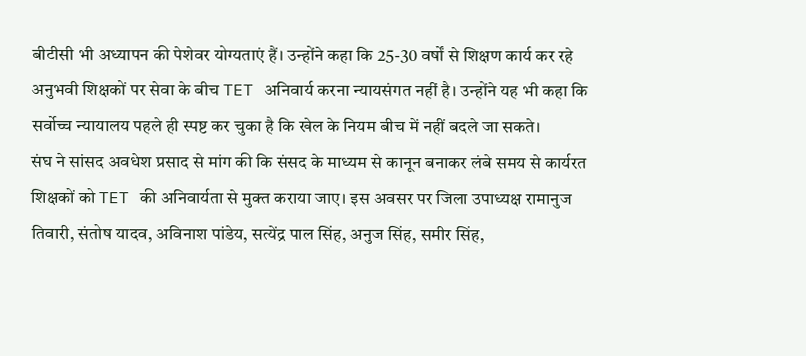बीटीसी भी अध्यापन की पेशेवर योग्यताएं हैं। उन्होंने कहा कि 25-30 वर्षों से शिक्षण कार्य कर रहे अनुभवी शिक्षकों पर सेवा के बीच TET अनिवार्य करना न्यायसंगत नहीं है। उन्होंने यह भी कहा कि सर्वोच्च न्यायालय पहले ही स्पष्ट कर चुका है कि खेल के नियम बीच में नहीं बदले जा सकते।
संघ ने सांसद अवधेश प्रसाद से मांग की कि संसद के माध्यम से कानून बनाकर लंबे समय से कार्यरत शिक्षकों को TET की अनिवार्यता से मुक्त कराया जाए। इस अवसर पर जिला उपाध्यक्ष रामानुज तिवारी, संतोष यादव, अविनाश पांडेय, सत्येंद्र पाल सिंह, अनुज सिंह, समीर सिंह,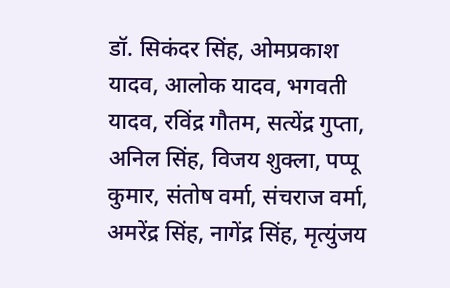डॉ. सिकंदर सिंह, ओमप्रकाश यादव, आलोक यादव, भगवती यादव, रविंद्र गौतम, सत्येंद्र गुप्ता, अनिल सिंह, विजय शुक्ला, पप्पू कुमार, संतोष वर्मा, संचराज वर्मा, अमरेंद्र सिंह, नागेंद्र सिंह, मृत्युंजय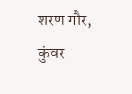शरण गौर, कुंवर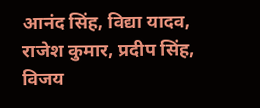आनंद सिंह, विद्या यादव, राजेश कुमार, प्रदीप सिंह, विजय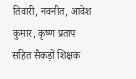तिवारी, नवनीत, आवेश कुमार, कृष्ण प्रताप सहित सैकड़ों शिक्षक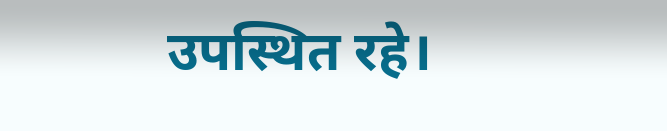उपस्थित रहे।